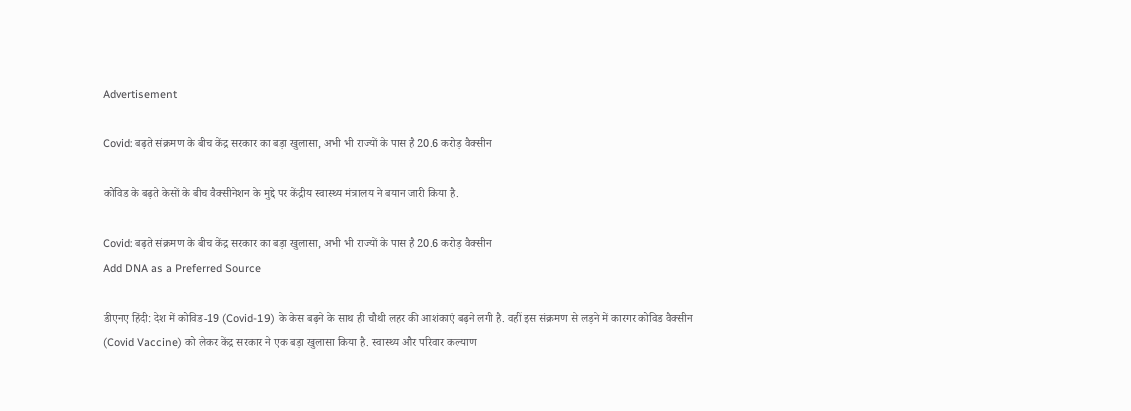Advertisement

Covid: बढ़ते संक्रमण के बीच केंद्र सरकार का बड़ा खुलासा, अभी भी राज्यों के पास है 20.6 करोड़ वैक्सीन

कोविड के बढ़ते केसों के बीच वैक्सीनेशन के मुद्दे पर केंद्रीय स्वास्थ्य मंत्रालय ने बयान जारी किया है.

Covid: बढ़ते संक्रमण के बीच केंद्र सरकार का बड़ा खुलासा, अभी भी राज्यों के पास है 20.6 करोड़ वैक्सीन
Add DNA as a Preferred Source

डीएनए हिंदी: देश में कोविड-19 (Covid-19) के केस बढ़ने के साथ ही चौथी लहर की आशंकाएं बढ़ने लगी है. वहीं इस संक्रमण से लड़ने में कारगर कोविड वैक्सीन (Covid Vaccine) को लेकर केंद्र सरकार ने एक बड़ा खुलासा किया है. स्वास्थ्य और परिवार कल्याण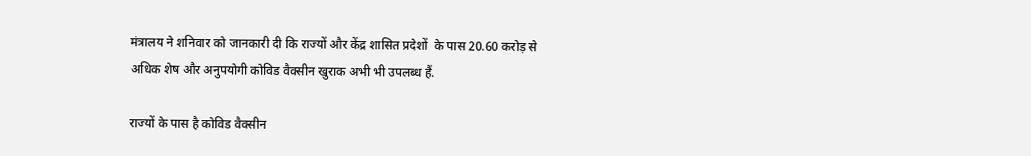मंत्रालय ने शनिवार को जानकारी दी कि राज्यों और केंद्र शासित प्रदेशों  के पास 20.60 करोड़ से अधिक शेष और अनुपयोगी कोविड वैक्सीन खुराक अभी भी उपलब्ध हैं.

राज्यों के पास है कोविड वैक्सीन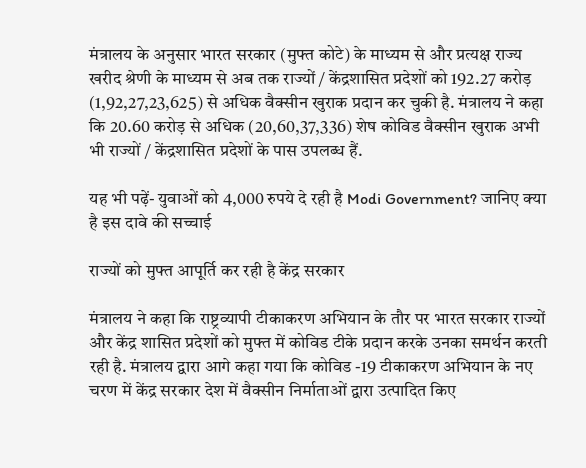मंत्रालय के अनुसार भारत सरकार (मुफ्त कोटे) के माध्यम से और प्रत्यक्ष राज्य खरीद श्रेणी के माध्यम से अब तक राज्यों / केंद्रशासित प्रदेशों को 192.27 करोड़ (1,92,27,23,625) से अधिक वैक्सीन खुराक प्रदान कर चुकी है. मंत्रालय ने कहा कि 20.60 करोड़ से अधिक (20,60,37,336) शेष कोविड वैक्सीन खुराक अभी भी राज्यों / केंद्रशासित प्रदेशों के पास उपलब्ध हैं.

यह भी पढ़ें- युवाओं को 4,000 रुपये दे रही है Modi Government? जानिए क्या है इस दावे की सच्चाई

राज्यों को मुफ्त आपूर्ति कर रही है केंद्र सरकार

मंत्रालय ने कहा कि राष्ट्रव्यापी टीकाकरण अभियान के तौर पर भारत सरकार राज्यों और केंद्र शासित प्रदेशों को मुफ्त में कोविड टीके प्रदान करके उनका समर्थन करती रही है. मंत्रालय द्वारा आगे कहा गया कि कोविड -19 टीकाकरण अभियान के नए चरण में केंद्र सरकार देश में वैक्सीन निर्माताओं द्वारा उत्पादित किए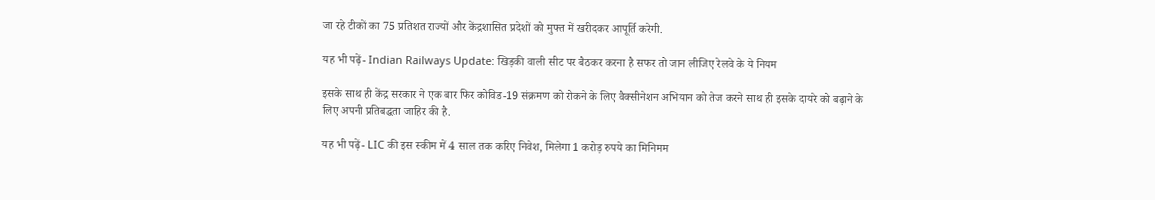जा रहे टीकों का 75 प्रतिशत राज्यों और केंद्रशासित प्रदेशों को मुफ्त में खरीदकर आपूर्ति करेगी.

यह भी पढ़ें- Indian Railways Update: खिड़की वाली सीट पर बैठकर करना है सफर तो जान लीजिए रेलवे के ये नियम

इसके साथ ही केंद्र सरकार ने एक बार फिर कोविड-19 संक्रमण को रोकने के लिए वैक्सीनेशन अभियान को तेज करने साथ ही इसके दायरे को बढ़ाने के लिए अपनी प्रतिबद्धता जाहिर की है.

यह भी पढ़ें- LIC की इस स्कीम में 4 साल तक करिए निवेश, मिलेगा 1 करोड़ रुपये का मिनिमम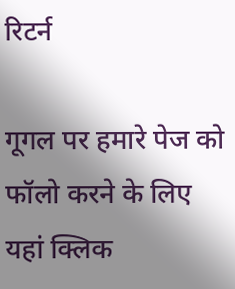रिटर्न

गूगल पर हमारे पेज को फॉलो करने के लिए यहां क्लिक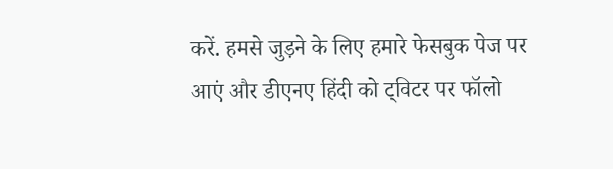करें. हमसे जुड़ने के लिए हमारे फेसबुक पेज पर आएं और डीएनए हिंदी को ट्विटर पर फॉलो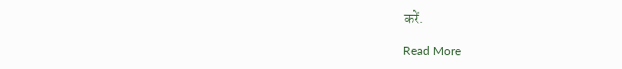करें.

Read More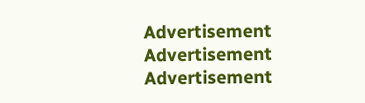Advertisement
Advertisement
Advertisement